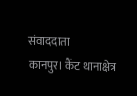संवाददाता
कानपुर। कैंट थानाक्षेत्र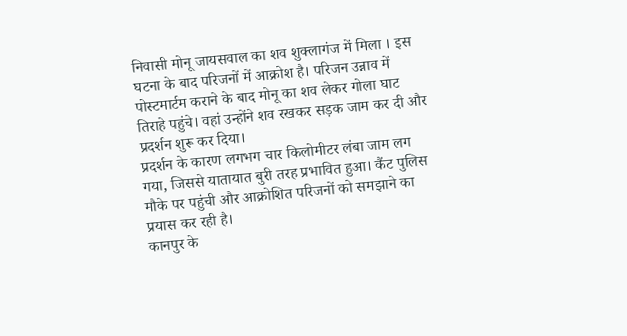निवासी मोनू जायसवाल का शव शुक्लागंज में मिला । इस घटना के बाद परिजनों में आक्रोश है। परिजन उन्नाव में पोस्टमार्टम कराने के बाद मोनू का शव लेकर गोला घाट तिराहे पहुंचे। वहां उन्होंने शव रखकर सड़क जाम कर दी और प्रदर्शन शुरू कर दिया।
प्रदर्शन के कारण लगभग चार किलोमीटर लंबा जाम लग गया, जिससे यातायात बुरी तरह प्रभावित हुआ। कैंट पुलिस मौके पर पहुंची और आक्रोशित परिजनों को समझाने का प्रयास कर रही है।
कानपुर के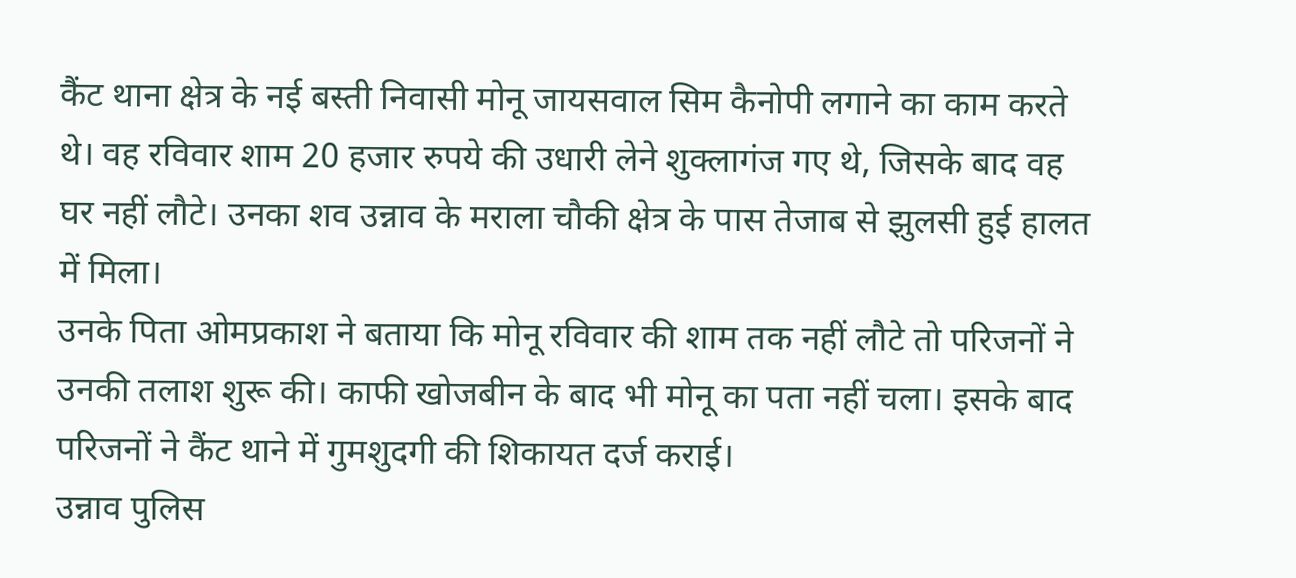कैंट थाना क्षेत्र के नई बस्ती निवासी मोनू जायसवाल सिम कैनोपी लगाने का काम करते थे। वह रविवार शाम 20 हजार रुपये की उधारी लेने शुक्लागंज गए थे, जिसके बाद वह घर नहीं लौटे। उनका शव उन्नाव के मराला चौकी क्षेत्र के पास तेजाब से झुलसी हुई हालत में मिला।
उनके पिता ओमप्रकाश ने बताया कि मोनू रविवार की शाम तक नहीं लौटे तो परिजनों ने उनकी तलाश शुरू की। काफी खोजबीन के बाद भी मोनू का पता नहीं चला। इसके बाद परिजनों ने कैंट थाने में गुमशुदगी की शिकायत दर्ज कराई।
उन्नाव पुलिस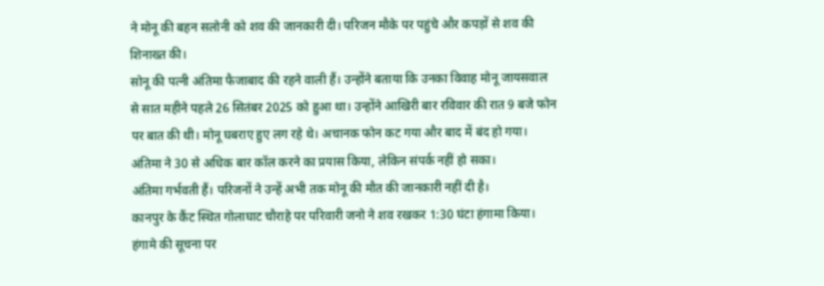ने मोनू की बहन सलोनी को शव की जानकारी दी। परिजन मौके पर पहुंचे और कपड़ों से शव की शिनाख्त की।
सोनू की पत्नी अंतिमा फैजाबाद की रहने वाली हैं। उन्होंने बताया कि उनका विवाह मोनू जायसवाल से सात महीने पहले 26 सितंबर 2025 को हुआ था। उन्होंने आखिरी बार रविवार की रात 9 बजे फोन पर बात की थी। मोनू घबराए हुए लग रहे थे। अचानक फोन कट गया और बाद में बंद हो गया। अंतिमा ने 30 से अधिक बार कॉल करने का प्रयास किया, लेकिन संपर्क नहीं हो सका।
अंतिमा गर्भवती हैं। परिजनों ने उन्हें अभी तक मोनू की मौत की जानकारी नहीं दी है।
कानपुर के कैंट स्थित गोलाघाट चौराहे पर परिवारी जनो ने शव रखकर 1:30 घंटा हंगामा किया। हंगामे की सूचना पर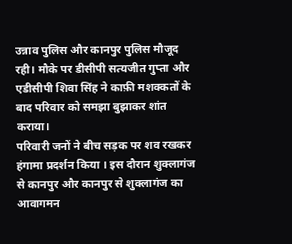उन्नाव पुलिस और कानपुर पुलिस मौजूद रही। मौके पर डीसीपी सत्यजीत गुप्ता और एडीसीपी शिवा सिंह ने काफ़ी मशक्कतों के बाद परिवार को समझा बुझाकर शांत कराया।
परिवारी जनों ने बीच सड़क पर शव रखकर हंगामा प्रदर्शन किया । इस दौरान शुक्लागंज से कानपुर और कानपुर से शुक्लागंज का आवागमन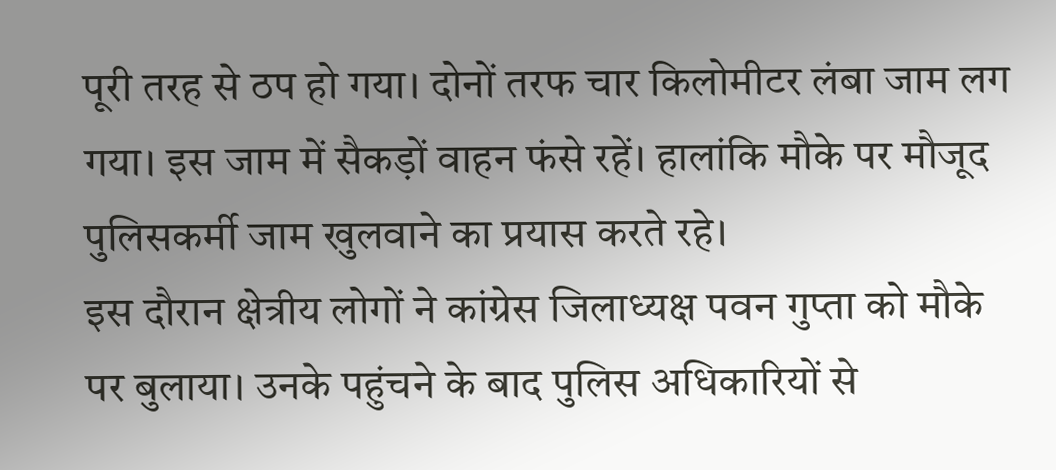पूरी तरह से ठप हो गया। दोनों तरफ चार किलोमीटर लंबा जाम लग गया। इस जाम में सैकड़ों वाहन फंसे रहें। हालांकि मौके पर मौजूद पुलिसकर्मी जाम खुलवाने का प्रयास करते रहे।
इस दौरान क्षेत्रीय लोगों ने कांग्रेस जिलाध्यक्ष पवन गुप्ता को मौके पर बुलाया। उनके पहुंचने के बाद पुलिस अधिकारियों से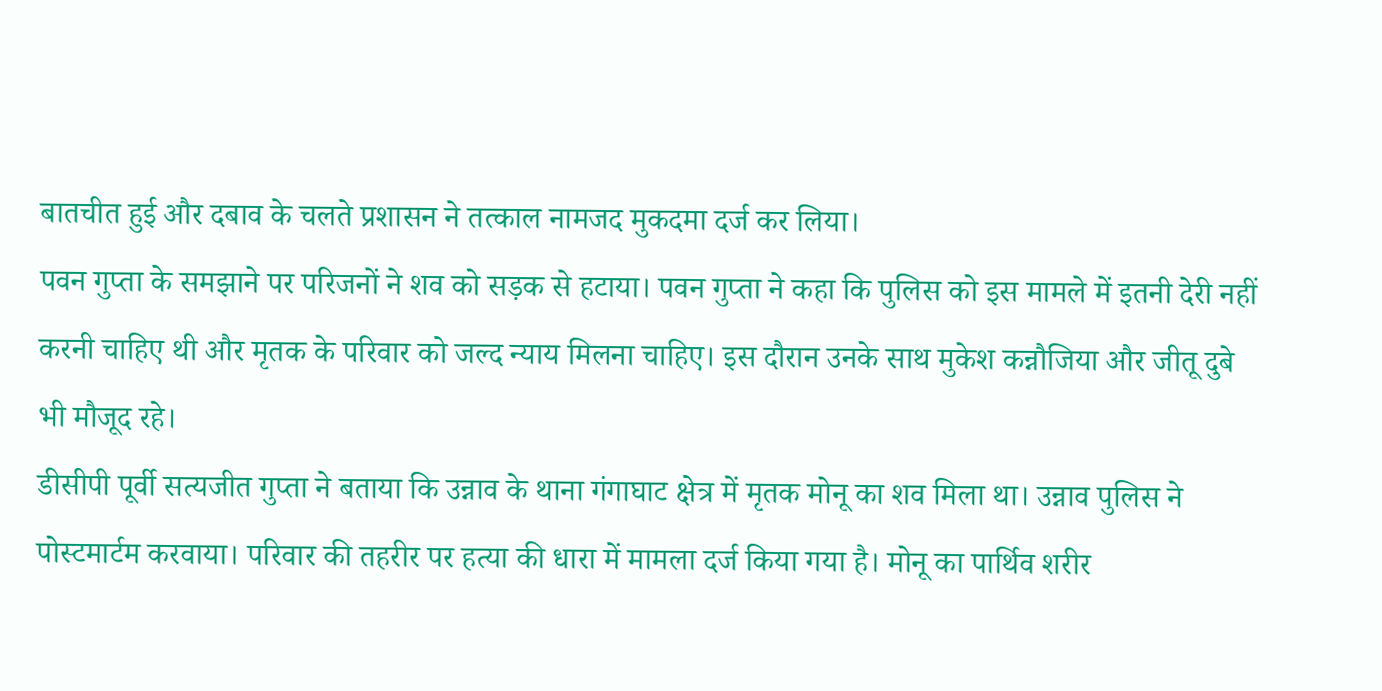बातचीत हुई और दबाव के चलते प्रशासन ने तत्काल नामजद मुकदमा दर्ज कर लिया।
पवन गुप्ता के समझाने पर परिजनों ने शव को सड़क से हटाया। पवन गुप्ता ने कहा कि पुलिस को इस मामले में इतनी देरी नहीं करनी चाहिए थी और मृतक के परिवार को जल्द न्याय मिलना चाहिए। इस दौरान उनके साथ मुकेश कन्नौजिया और जीतू दुबे भी मौजूद रहे।
डीसीपी पूर्वी सत्यजीत गुप्ता ने बताया कि उन्नाव के थाना गंगाघाट क्षेत्र में मृतक मोनू का शव मिला था। उन्नाव पुलिस ने पोस्टमार्टम करवाया। परिवार की तहरीर पर हत्या की धारा में मामला दर्ज किया गया है। मोनू का पार्थिव शरीर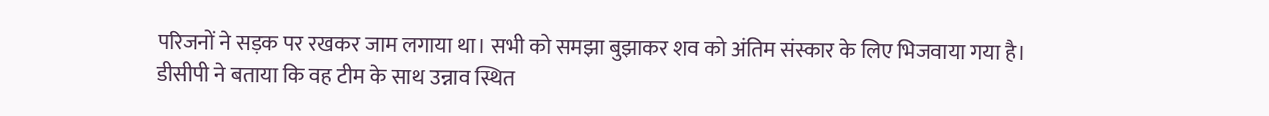परिजनों ने सड़क पर रखकर जाम लगाया था। सभी को समझा बुझाकर शव को अंतिम संस्कार के लिए भिजवाया गया है।
डीसीपी ने बताया कि वह टीम के साथ उन्नाव स्थित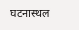घटनास्थल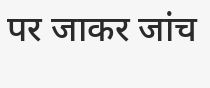पर जाकर जांच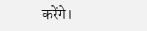करेंगे।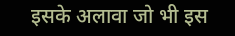इसके अलावा जो भी इस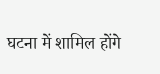घटना में शामिल होंगे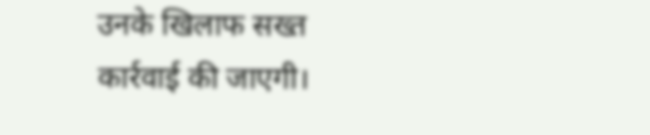उनके खिलाफ सख्त कार्रवाई की जाएगी।